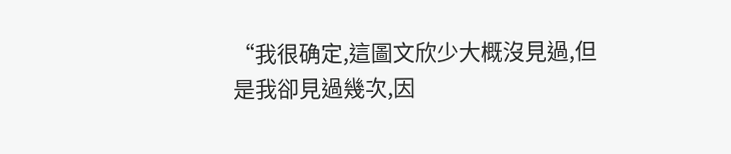“我很确定,這圖文欣少大概沒見過,但是我卻見過幾次,因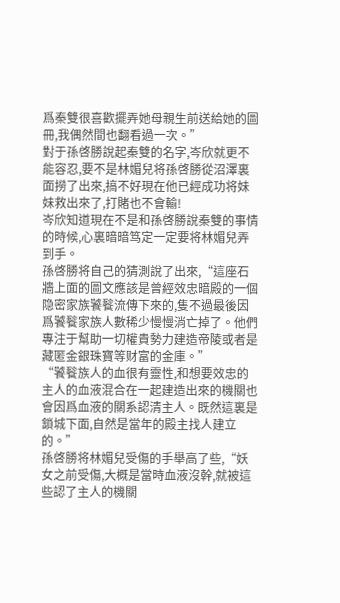爲秦雙很喜歡擺弄她母親生前送給她的圖冊,我偶然間也翻看過一次。”
對于孫啓勝說起秦雙的名字,岑欣就更不能容忍,要不是林媚兒将孫啓勝從沼澤裏面撈了出來,搞不好現在他已經成功将妹妹救出來了,打賭也不會輸!
岑欣知道現在不是和孫啓勝說秦雙的事情的時候,心裏暗暗笃定一定要将林媚兒弄到手。
孫啓勝将自己的猜測說了出來,“這座石牆上面的圖文應該是曾經效忠暗殿的一個隐密家族饕餮流傳下來的,隻不過最後因爲饕餮家族人數稀少慢慢消亡掉了。他們專注于幫助一切權貴勢力建造帝陵或者是藏匿金銀珠寶等财富的金庫。”
“饕餮族人的血很有靈性,和想要效忠的主人的血液混合在一起建造出來的機關也會因爲血液的關系認清主人。既然這裏是鎖城下面,自然是當年的殿主找人建立的。”
孫啓勝将林媚兒受傷的手舉高了些,“妖女之前受傷,大概是當時血液沒幹,就被這些認了主人的機關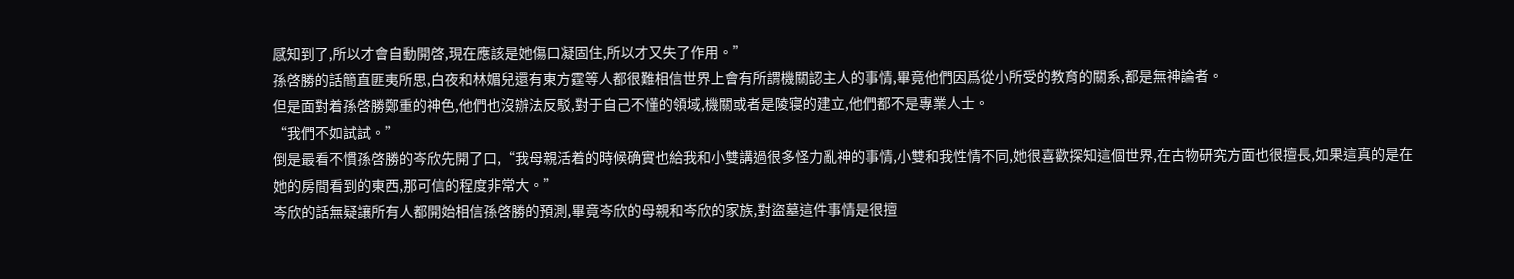感知到了,所以才會自動開啓,現在應該是她傷口凝固住,所以才又失了作用。”
孫啓勝的話簡直匪夷所思,白夜和林媚兒還有東方霆等人都很難相信世界上會有所謂機關認主人的事情,畢竟他們因爲從小所受的教育的關系,都是無神論者。
但是面對着孫啓勝鄭重的神色,他們也沒辦法反駁,對于自己不懂的領域,機關或者是陵寝的建立,他們都不是專業人士。
“我們不如試試。”
倒是最看不慣孫啓勝的岑欣先開了口,“我母親活着的時候确實也給我和小雙講過很多怪力亂神的事情,小雙和我性情不同,她很喜歡探知這個世界,在古物研究方面也很擅長,如果這真的是在她的房間看到的東西,那可信的程度非常大。”
岑欣的話無疑讓所有人都開始相信孫啓勝的預測,畢竟岑欣的母親和岑欣的家族,對盜墓這件事情是很擅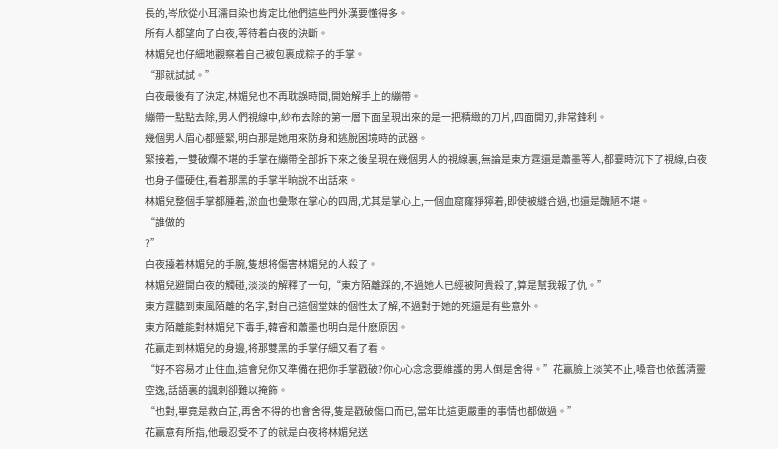長的,岑欣從小耳濡目染也肯定比他們這些門外漢要懂得多。
所有人都望向了白夜,等待着白夜的決斷。
林媚兒也仔細地觀察着自己被包裹成粽子的手掌。
“那就試試。”
白夜最後有了決定,林媚兒也不再耽誤時間,開始解手上的繃帶。
繃帶一點點去除,男人們視線中,紗布去除的第一層下面呈現出來的是一把精緻的刀片,四面開刃,非常鋒利。
幾個男人眉心都蹙緊,明白那是她用來防身和逃脫困境時的武器。
緊接着,一雙破爛不堪的手掌在繃帶全部拆下來之後呈現在幾個男人的視線裏,無論是東方霆還是蕭墨等人,都霎時沉下了視線,白夜也身子僵硬住,看着那黑的手掌半晌說不出話來。
林媚兒整個手掌都腫着,淤血也彙聚在掌心的四周,尤其是掌心上,一個血窟窿猙獰着,即使被縫合過,也還是醜陋不堪。
“誰做的
?”
白夜擡着林媚兒的手腕,隻想将傷害林媚兒的人殺了。
林媚兒避開白夜的觸碰,淡淡的解釋了一句,“東方陌離踩的,不過她人已經被阿貴殺了,算是幫我報了仇。”
東方霆聽到東風陌離的名字,對自己這個堂妹的個性太了解,不過對于她的死還是有些意外。
東方陌離能對林媚兒下毒手,韓睿和蕭墨也明白是什麽原因。
花赢走到林媚兒的身邊,将那雙黑的手掌仔細又看了看。
“好不容易才止住血,這會兒你又準備在把你手掌戳破?你心心念念要維護的男人倒是舍得。”花赢臉上淡笑不止,嗓音也依舊清靈空逸,話語裏的諷刺卻難以掩飾。
“也對,畢竟是救白芷,再舍不得的也會舍得,隻是戳破傷口而已,當年比這更嚴重的事情也都做過。”
花赢意有所指,他最忍受不了的就是白夜将林媚兒送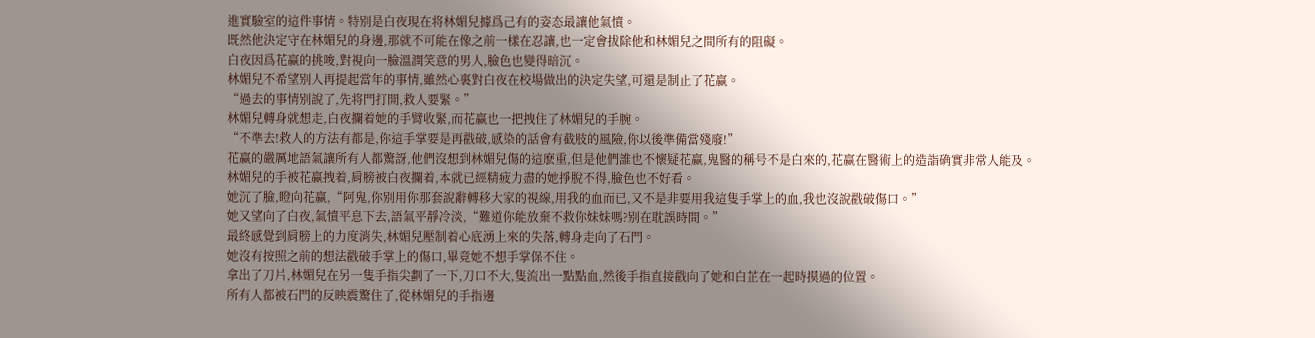進實驗室的這件事情。特别是白夜現在将林媚兒據爲己有的姿态最讓他氣憤。
既然他決定守在林媚兒的身邊,那就不可能在像之前一樣在忍讓,也一定會拔除他和林媚兒之間所有的阻礙。
白夜因爲花赢的挑唆,對視向一臉溫潤笑意的男人,臉色也變得暗沉。
林媚兒不希望别人再提起當年的事情,雖然心裏對白夜在校場做出的決定失望,可還是制止了花赢。
“過去的事情别說了,先将門打開,救人要緊。”
林媚兒轉身就想走,白夜攔着她的手臂收緊,而花赢也一把拽住了林媚兒的手腕。
“不準去!救人的方法有都是,你這手掌要是再戳破,感染的話會有截肢的風險,你以後準備當殘廢!”
花赢的嚴厲地語氣讓所有人都驚訝,他們沒想到林媚兒傷的這麽重,但是他們誰也不懷疑花赢,鬼醫的稱号不是白來的,花赢在醫術上的造詣确實非常人能及。
林媚兒的手被花赢拽着,肩膀被白夜攔着,本就已經精疲力盡的她掙脫不得,臉色也不好看。
她沉了臉,瞪向花赢,“阿鬼,你别用你那套說辭轉移大家的視線,用我的血而已,又不是非要用我這隻手掌上的血,我也沒說戳破傷口。”
她又望向了白夜,氣憤平息下去,語氣平靜冷淡,“難道你能放棄不救你妹妹嗎?别在耽誤時間。”
最終感覺到肩膀上的力度消失,林媚兒壓制着心底湧上來的失落,轉身走向了石門。
她沒有按照之前的想法戳破手掌上的傷口,畢竟她不想手掌保不住。
拿出了刀片,林媚兒在另一隻手指尖劃了一下,刀口不大,隻流出一點點血,然後手指直接戳向了她和白芷在一起時摸過的位置。
所有人都被石門的反映震驚住了,從林媚兒的手指邊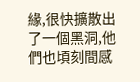緣,很快擴散出了一個黑洞,他們也頃刻間感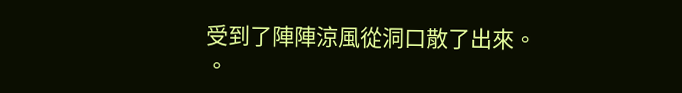受到了陣陣涼風從洞口散了出來。
。